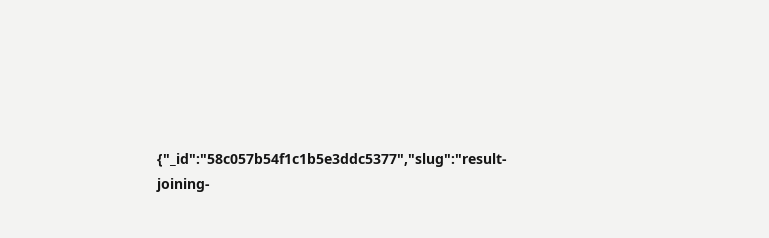{"_id":"58c057b54f1c1b5e3ddc5377","slug":"result-joining-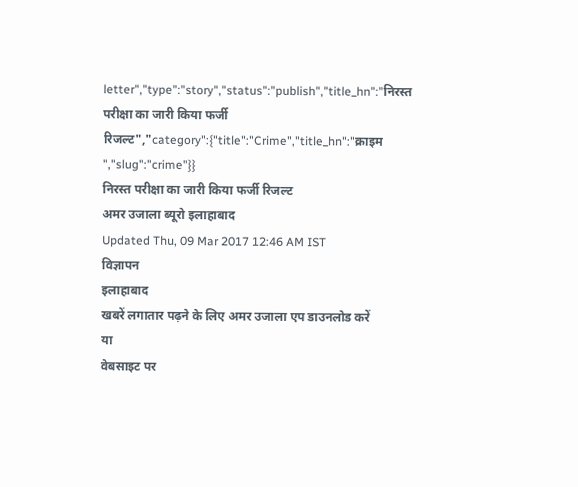letter","type":"story","status":"publish","title_hn":"निरस्त परीक्षा का जारी किया फर्जी रिजल्ट","category":{"title":"Crime","title_hn":"क्राइम ","slug":"crime"}}
निरस्त परीक्षा का जारी किया फर्जी रिजल्ट
अमर उजाला ब्यूरो इलाहाबाद
Updated Thu, 09 Mar 2017 12:46 AM IST
विज्ञापन
इलाहाबाद
खबरें लगातार पढ़ने के लिए अमर उजाला एप डाउनलोड करें
या
वेबसाइट पर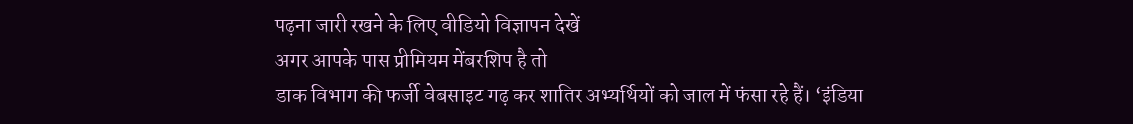पढ़ना जारी रखने के लिए वीडियो विज्ञापन देखें
अगर आपके पास प्रीमियम मेंबरशिप है तो
डाक विभाग की फर्जी वेबसाइट गढ़ कर शातिर अभ्यर्थियों को जाल में फंसा रहे हैं। ‘इंडिया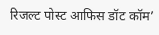रिजल्ट पोस्ट आफिस डॉट कॉम’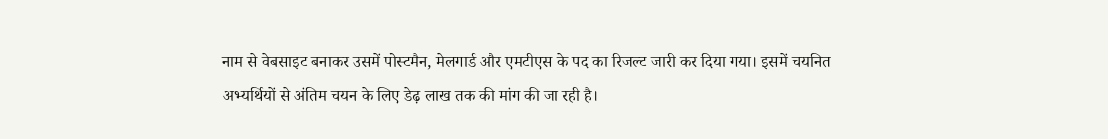नाम से वेबसाइट बनाकर उसमें पोस्टमैन, मेलगार्ड और एमटीएस के पद का रिजल्ट जारी कर दिया गया। इसमें चयनित अभ्यर्थियों से अंतिम चयन के लिए डेढ़ लाख तक की मांग की जा रही है।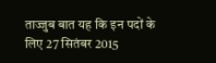ताज्जुब बात यह कि इन पदों के लिए 27 सितंबर 2015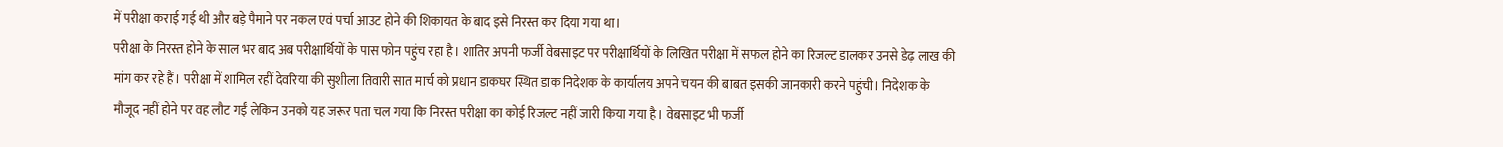में परीक्षा कराई गई थी और बड़े पैमाने पर नकल एवं पर्चा आउट होने की शिकायत के बाद इसे निरस्त कर दिया गया था।
परीक्षा के निरस्त होने के साल भर बाद अब परीक्षार्थियों के पास फोन पहुंच रहा है। शातिर अपनी फर्जी वेबसाइट पर परीक्षार्थियों के लिखित परीक्षा में सफल होने का रिजल्ट डालकर उनसे डेढ़ लाख की मांग कर रहे हैं। परीक्षा में शामिल रहीं देवरिया की सुशीला तिवारी सात मार्च को प्रधान डाकघर स्थित डाक निदेशक के कार्यालय अपने चयन की बाबत इसकी जानकारी करने पहुंची। निदेशक के मौजूद नहीं होने पर वह लौट गईं लेकिन उनको यह जरूर पता चल गया कि निरस्त परीक्षा का कोई रिजल्ट नहीं जारी किया गया है। वेबसाइट भी फर्जी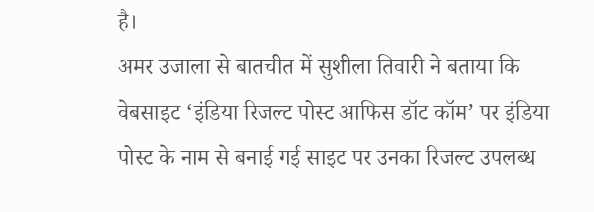है।
अमर उजाला से बातचीत में सुशीला तिवारी ने बताया कि वेबसाइट ‘इंडिया रिजल्ट पोस्ट आफिस डॉट कॉम’ पर इंडिया पोस्ट के नाम से बनाई गई साइट पर उनका रिजल्ट उपलब्ध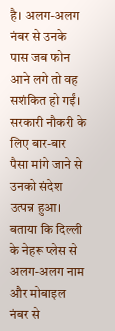है। अलग-अलग नंबर से उनके पास जब फोन आने लगे तो वह सशंकित हो गईं। सरकारी नौकरी के लिए बार-बार पैसा मांगे जाने से उनको संदेश उत्पन्न हुआ। बताया कि दिल्ली के नेहरू प्लेस से अलग-अलग नाम और मोबाइल नंबर से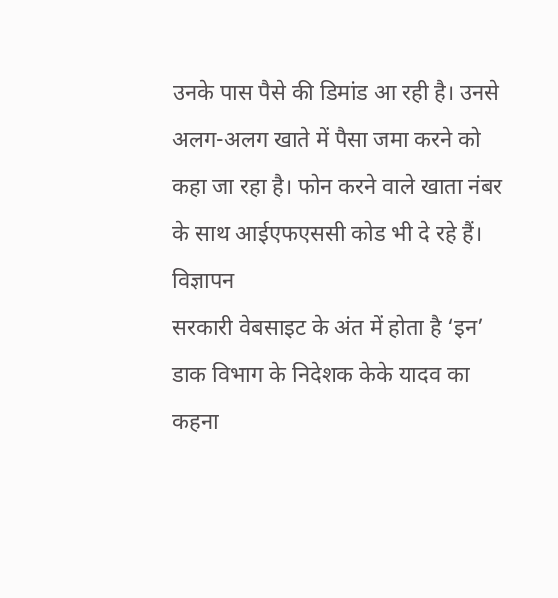उनके पास पैसे की डिमांड आ रही है। उनसे अलग-अलग खाते में पैसा जमा करने को कहा जा रहा है। फोन करने वाले खाता नंबर के साथ आईएफएससी कोड भी दे रहे हैं।
विज्ञापन
सरकारी वेबसाइट के अंत में होता है ‘इन’
डाक विभाग के निदेशक केके यादव का कहना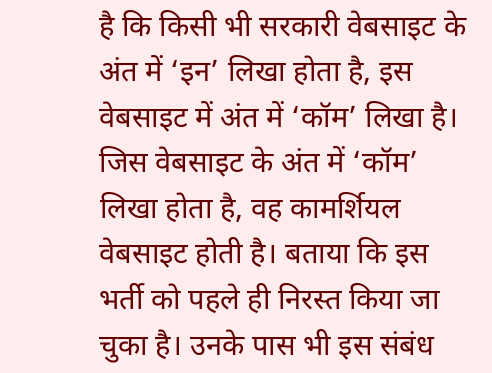है कि किसी भी सरकारी वेबसाइट के अंत में ‘इन’ लिखा होता है, इस वेबसाइट में अंत में ‘कॉम’ लिखा है। जिस वेबसाइट के अंत में ‘कॉम’ लिखा होता है, वह कामर्शियल वेबसाइट होती है। बताया कि इस भर्ती को पहले ही निरस्त किया जा चुका है। उनके पास भी इस संबंध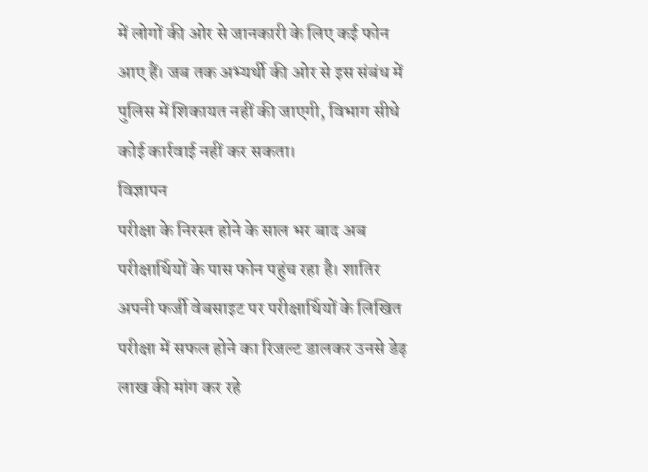में लोगों की ओर से जानकारी के लिए कई फोन आए हैं। जब तक अभ्यर्थी की ओर से इस संबंध में पुलिस में शिकायत नहीं की जाएगी, विभाग सीधे कोई कार्रवाई नहीं कर सकता।
विज्ञापन
परीक्षा के निरस्त होने के साल भर बाद अब परीक्षार्थियों के पास फोन पहुंच रहा है। शातिर अपनी फर्जी वेबसाइट पर परीक्षार्थियों के लिखित परीक्षा में सफल होने का रिजल्ट डालकर उनसे डेढ़ लाख की मांग कर रहे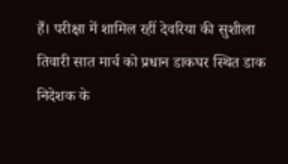हैं। परीक्षा में शामिल रहीं देवरिया की सुशीला तिवारी सात मार्च को प्रधान डाकघर स्थित डाक निदेशक के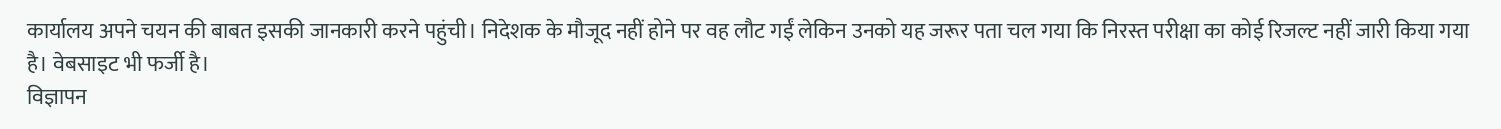कार्यालय अपने चयन की बाबत इसकी जानकारी करने पहुंची। निदेशक के मौजूद नहीं होने पर वह लौट गईं लेकिन उनको यह जरूर पता चल गया कि निरस्त परीक्षा का कोई रिजल्ट नहीं जारी किया गया है। वेबसाइट भी फर्जी है।
विज्ञापन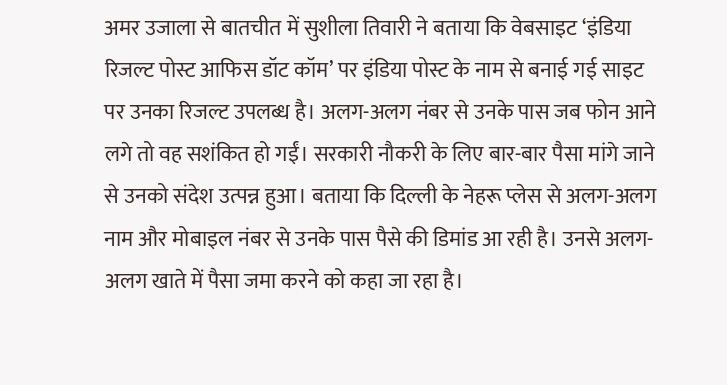अमर उजाला से बातचीत में सुशीला तिवारी ने बताया कि वेबसाइट ‘इंडिया रिजल्ट पोस्ट आफिस डॉट कॉम’ पर इंडिया पोस्ट के नाम से बनाई गई साइट पर उनका रिजल्ट उपलब्ध है। अलग-अलग नंबर से उनके पास जब फोन आने लगे तो वह सशंकित हो गईं। सरकारी नौकरी के लिए बार-बार पैसा मांगे जाने से उनको संदेश उत्पन्न हुआ। बताया कि दिल्ली के नेहरू प्लेस से अलग-अलग नाम और मोबाइल नंबर से उनके पास पैसे की डिमांड आ रही है। उनसे अलग-अलग खाते में पैसा जमा करने को कहा जा रहा है।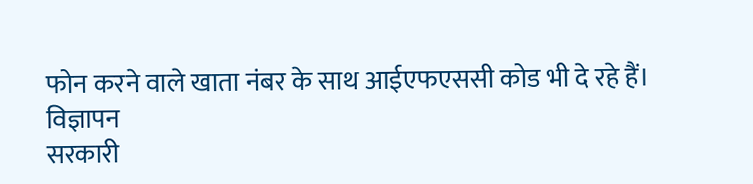फोन करने वाले खाता नंबर के साथ आईएफएससी कोड भी दे रहे हैं।
विज्ञापन
सरकारी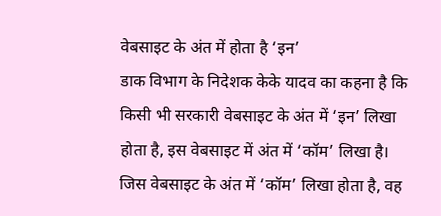वेबसाइट के अंत में होता है ‘इन’
डाक विभाग के निदेशक केके यादव का कहना है कि किसी भी सरकारी वेबसाइट के अंत में ‘इन’ लिखा होता है, इस वेबसाइट में अंत में ‘कॉम’ लिखा है। जिस वेबसाइट के अंत में ‘कॉम’ लिखा होता है, वह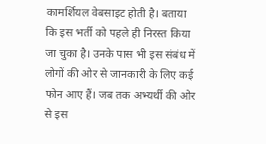कामर्शियल वेबसाइट होती है। बताया कि इस भर्ती को पहले ही निरस्त किया जा चुका है। उनके पास भी इस संबंध में लोगों की ओर से जानकारी के लिए कई फोन आए हैं। जब तक अभ्यर्थी की ओर से इस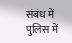संबंध में पुलिस में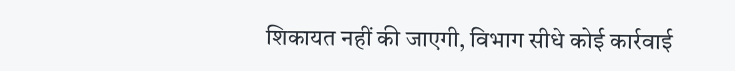शिकायत नहीं की जाएगी, विभाग सीधे कोई कार्रवाई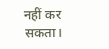नहीं कर सकता।